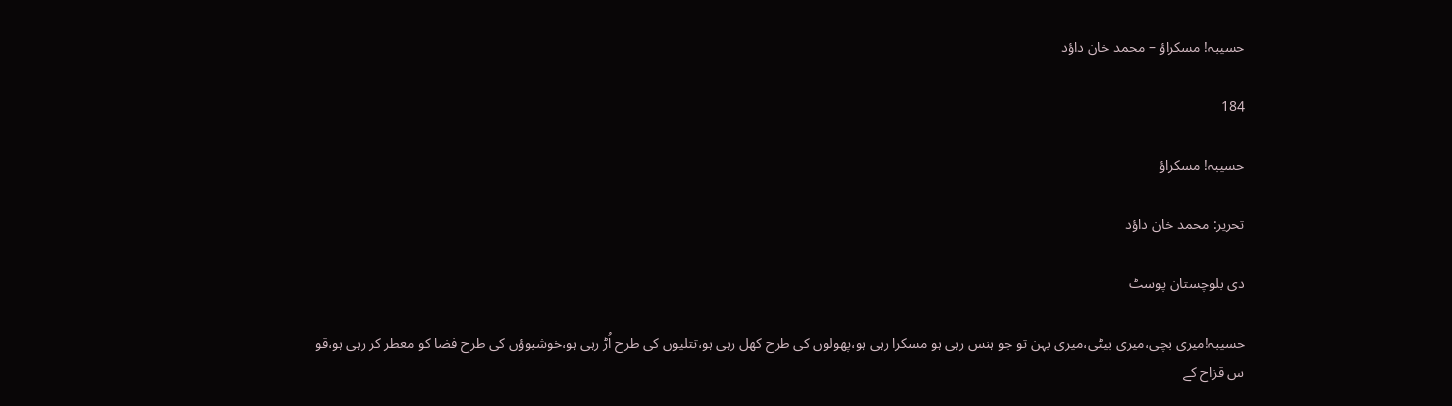حسیبہ! مسکراؤ – محمد خان داؤد

184

حسیبہ! مسکراؤ

تحریر: محمد خان داؤد

دی بلوچستان پوسٹ

حسیبہ!میری بچی،میری بیٹی،میری بہن تو جو ہنس رہی ہو مسکرا رہی ہو،پھولوں کی طرح کھل رہی ہو،تتلیوں کی طرح اُڑ رہی ہو،خوشبوؤں کی طرح فضا کو معطر کر رہی ہو،قو س قزاح کے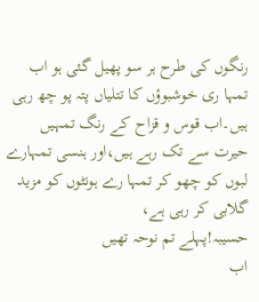رنگوں کی طرح ہر سو پھیل گئی ہو اب تمہا ری خوشبوؤں کا تتلیاں پتہ پو چھ رہی ہیں۔اب قوس و قزاح کے رنگ تمہیں حیرت سے تک رہے ہیں،اور ہنسی تمہارے لبوں کو چھو کر تمہا رے ہونٹوں کو مزید گلابی کر رہی ہے،
حسیبہ!پہلے تم نوحہ تھیں
اب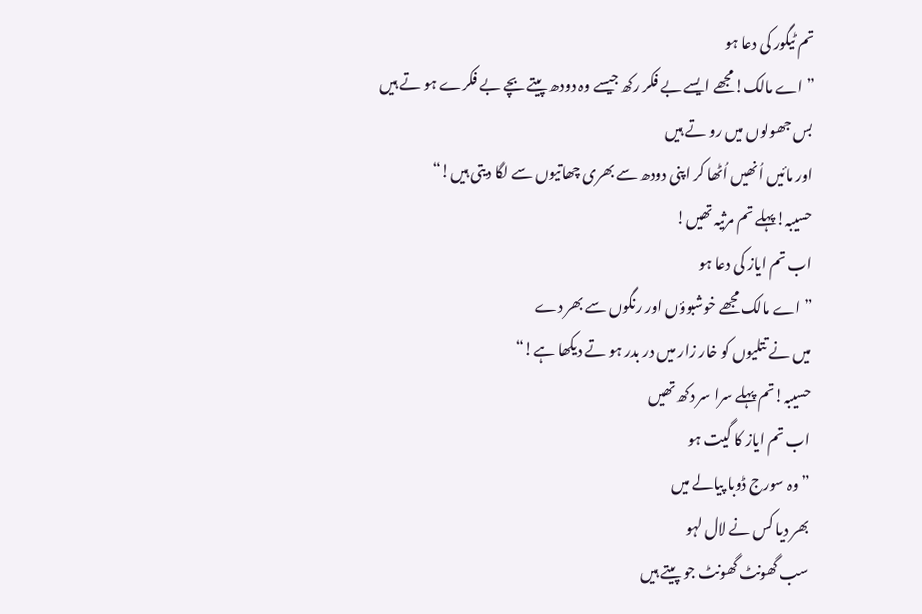تم ٹیگور کی دعا ہو
”اے مالک!مجھے ایسے بے فکر رکھ جیسے وہ دودھ پیتے بچے بے فکرے ہو تے ہیں
بس جھولوں میں رو تے ہیں
اور مائیں اُنھیں اُٹھا کر اپنی دودھ سے بھری چھاتیوں سے لگا دیتی ہیں!“
حسیبہ!پہلے تم مرثیہ تھیں!
اب تم ایاز کی دعا ہو
”اے مالک مجھے خوشبوؤں اور رنگوں سے بھر دے
میں نے تتلیوں کو خار زار میں در بدر ہو تے دیکھا ہے!“
حسیبہ!تم پہلے سرا سر دکھ تھیں
اب تم ایاز کا گیت ہو
”وہ سورج ڈوبا پیالے میں
بھر دیا کس نے لال لہو
سب گھونٹ گھونٹ جو پیتے ہیں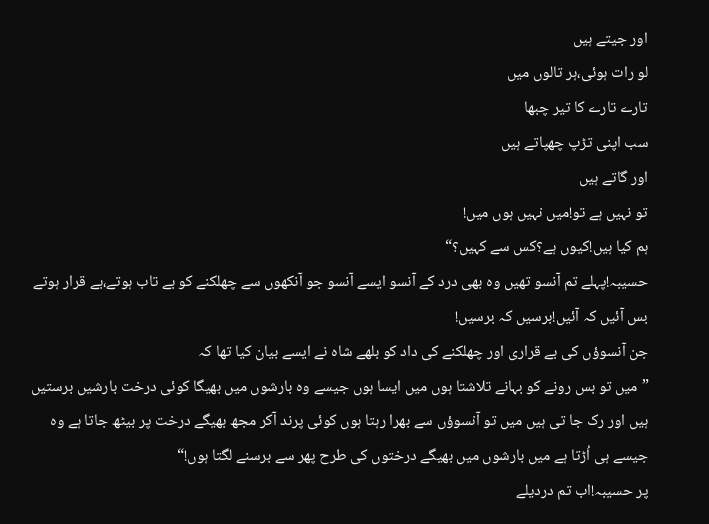اور جیتے ہیں
لو رات ہوئی،ہر تالوں میں
تارے تارے کا تیر چبھا
سب اپنی تڑپ چھپاتے ہیں
اور گاتے ہیں
تو نہیں ہے تو!میں نہیں ہوں میں!
ہم کیا ہیں!کیوں ہے؟کس سے کہیں؟“
حسیبہ!پہلے تم آنسو تھیں وہ بھی درد کے آنسو ایسے آنسو جو آنکھوں سے چھلکنے کو بے تاب ہوتے،بے قرار ہوتے بس آئیں کہ آئیں!برسیں کہ برسیں!
جن آنسوؤں کی بے قراری اور چھلکنے کی داد کو بلھے شاہ نے ایسے بیان کیا تھا کہ
”میں تو بس رونے کو بہانے تلاشتا ہوں میں ایسا ہوں جیسے وہ بارشوں میں بھیگا کوئی درخت بارشیں برستیں ہیں اور رک جا تی ہیں میں تو آنسوؤں سے بھرا رہتا ہوں کوئی پرند آکر مجھ بھیگے درخت پر بیٹھ جاتا ہے وہ جیسے ہی اُڑتا ہے میں بارشوں میں بھیگے درختوں کی طرح پھر سے برسنے لگتا ہوں!“
پر حسیبہ!اب تم دردیلے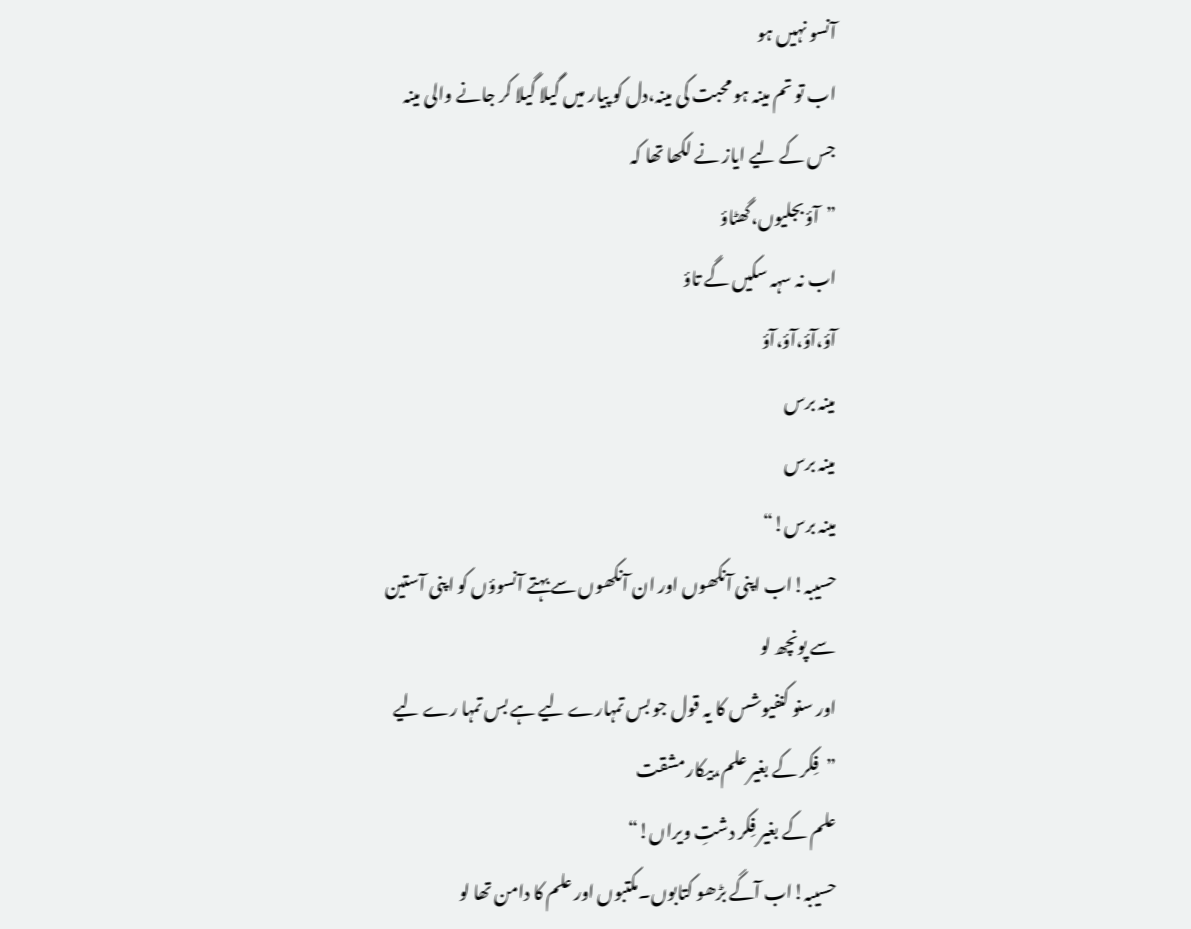آنسو نہیں ہو
اب تو تم مینہ ہو محبت کی مینہ،دل کو پیار میں گیلا گیلا کر جانے والی مینہ
جس کے لیے ایاز نے لکھا تھا کہ
”آؤ بجلیوں،گھٹاؤ
اب نہ سہہ سکیں گے تاؤ
آؤ،آؤ،آؤ،آؤ
مینہ برس
مینہ برس
مینہ برس!“
حسیبہ!اب اپنی آنکھوں اور ان آنکھوں سے بہتے آنسوؤں کو اپنی آستین سے پونچھ لو
اور سنو کنفیوشس کا یہ قول جو بس تمہارے لیے ہے بس تمہا رے لیے
”فِکر کے بغیر علم،بیکار مشقت
علم کے بغیر فِکر دشتِ ویراں!“
حسیبہ!اب آگے بڑھو کتابوں۔مکتبوں اور علم کا دامن تھا لو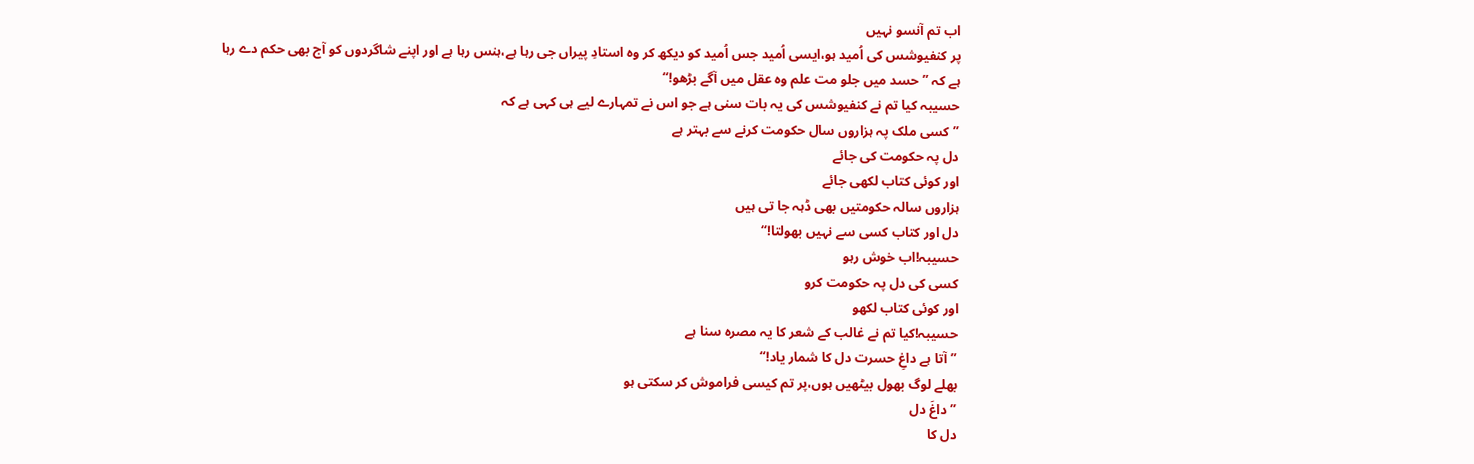اب تم آنسو نہیں
پر کنفیوشس کی اُمید ہو،ایسی اُمید جس اُمید کو دیکھ کر وہ استادِ پیراں جی رہا ہے،ہنس رہا ہے اور اپنے شاگردوں کو آج بھی حکم دے رہا ہے کہ ”حسد میں جلو مت علم وہ عقل میں آگے بڑھو!“
حسیبہ کیا تم نے کنفیوشس کی یہ بات سنی ہے جو اس نے تمہارے لیے ہی کہی ہے کہ
”کسی ملک پہ ہزاروں سال حکومت کرنے سے بہتر ہے
دل پہ حکومت کی جائے
اور کوئی کتاب لکھی جائے
ہزاروں سالہ حکومتیں بھی ڈہہ جا تی ہیں
دل اور کتاب کسی سے نہیں بھولتا!“
حسیبہ!اب خوش رہو
کسی کی دل پہ حکومت کرو
اور کوئی کتاب لکھو
حسیبہ!کیا تم نے غالب کے شعر کا یہ مصرہ سنا ہے
”آتا ہے داغِ حسرت دل کا شمار یاد!“
بھلے لوگ بھول بیٹھیں ہوں،پر تم کیسی فراموش کر سکتی ہو
”داغَ دل
دل کا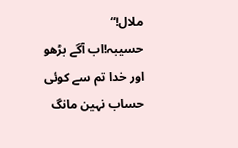ملال!“
حسیبہ!اب آگے بڑھو اور خدا تم سے کوئی حساب نہین مانگ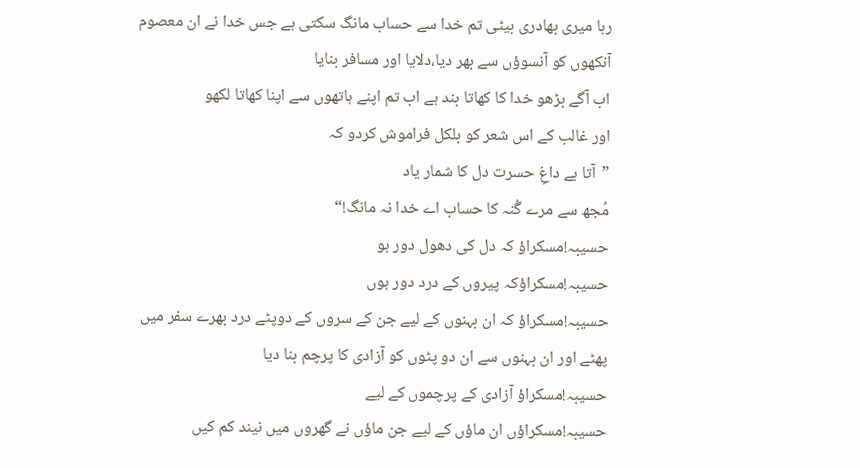رہا میری بھادری بیٹی تم خدا سے حساب مانگ سکتی ہے جس خدا نے ان معصوم آنکھوں کو آنسوؤں سے بھر دیا،دلایا اور مسافر بنایا
اب آگے بڑھو خدا کا کھاتا بند ہے اب تم اپنے ہاتھوں سے اپنا کھاتا لکھو
اور غالب کے اس شعر کو بلکل فراموش کردو کہ
”آتا ہے داغِ حسرت دل کا شمار یاد
مُجھ سے مرے گُنہ کا حساب اے خدا نہ مانگ!“
حسیبہ!مسکراؤ کہ دل کی دھول دور ہو
حسیبہ!مسکراؤکہ پیروں کے درد دور ہوں
حسیبہ!مسکراؤ کہ ان بہنوں کے لیے جن کے سروں کے دوپٹے درد بھرے سفر میں پھٹے اور ان بہنوں سے ان دو پٹوں کو آزادی کا پرچم بنا دیا
حسیبہ!مسکراؤ آزادی کے پرچموں کے لیے
حسیبہ!مسکراؤں ان ماؤں کے لیے جن ماؤں نے گھروں میں نیند کم کیں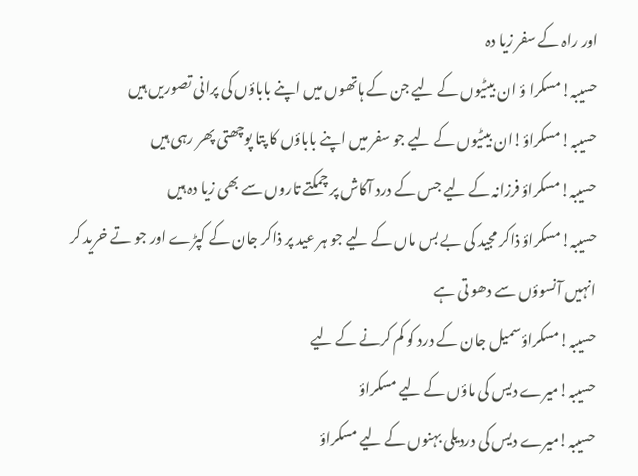اور راہ کے سفر زیا دہ
حسیبہ!مسکرا ؤ ان بیٹیوں کے لیے جن کے ہاتھوں میں اپنے باباؤں کی پرانی تصوریں ہیں
حسیبہ!مسکراؤ!ان بیٹیوں کے لیے جو سفر میں اپنے باباؤں کا پتا پوچھتی پھر رہی ہیں
حسیبہ!مسکراؤ فرزانہ کے لیے جس کے درد آکاش پر چمکتے تاروں سے بھی زیا دہ ہیں
حسیبہ!مسکراؤ ذاکر مجید کی بے بس ماں کے لیے جو ہر عید پر ذاکر جان کے کپڑے اور جو تے خرید کر انہیں آنسوؤں سے دھو تی ہے
حسیبہ!مسکراؤسمیل جان کے درد کو کم کرنے کے لیے
حسیبہ!میرے دیس کی ماؤں کے لیے مسکراؤ
حسیبہ!میرے دیس کی دردیلی بہنوں کے لیے مسکراؤ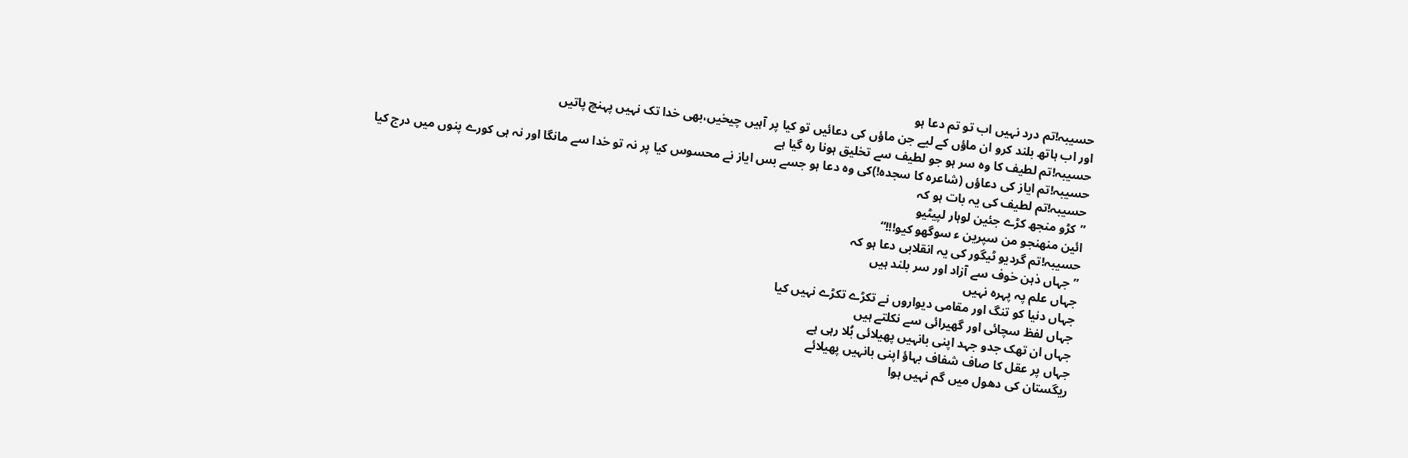حسیبہ!تم درد نہیں اب تو تم دعا ہو
اور اب ہاتھ بلند کرو ان ماؤں کے لیے جن ماؤں کی دعائیں تو کیا پر آہیں چیخیں،بھی خدا تک نہیں پہنچ پاتیں
حسیبہ!تم لطیف کا وہ سر ہو جو لطیف سے تخلیق ہونا رہ گیا ہے
حسیبہ!تم ایاز کی دعاؤں (شاعرہ کا سجدہ!)کی وہ دعا ہو جسے بس ایاز نے محسوس کیا پر نہ تو خدا سے مانگا اور نہ ہی کورے پنوں میں درج کیا
حسیبہ!تم لطیف کی یہ بات ہو کہ
”کڑو منجھ کڑے جئین لوہار لپیٹیو
ائین منھنجو من سپرین ء سوگھو کیو!!!“
حسیبہ!تم گردیو ٹیگور کی یہ انقلابی دعا ہو کہ
”جہاں ذہن خوف سے آزاد اور سر بلند ہیں
جہاں علم پہ پہرہ نہیں
جہاں دنیا کو تنگ اور مقامی دیواروں نے تکڑے تکڑے نہیں کیا
جہاں لفظ سچائی اور گھیرائی سے نکلتے ہیں
جہاں ان تھک جدو جہد اپنی بانہیں پھیلائی بُلا رہی ہے
جہاں پر عقل کا صاف شفاف بہاؤ اپنی بانہیں پھیلائے
ریگستان کی دھول میں گم نہیں ہوا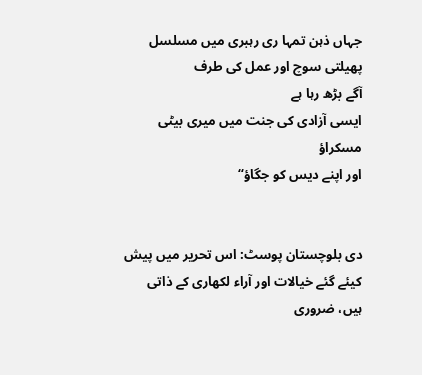جہاں ذہن تمہا ری رہبری میں مسلسل پھیلتی سوچ اور عمل کی طرف
آگے بڑھ رہا ہے
ایسی آزادی کی جنت میں میری بیٹی
مسکراؤ
اور اپنے دیس کو جگاؤ“


دی بلوچستان پوسٹ: اس تحریر میں پیش کیئے گئے خیالات اور آراء لکھاری کے ذاتی ہیں، ضروری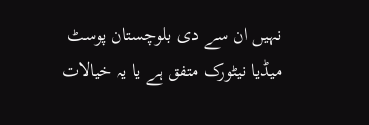نہیں ان سے دی بلوچستان پوسٹ میڈیا نیٹورک متفق ہے یا یہ خیالات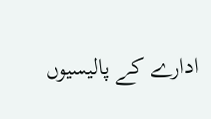ادارے کے پالیسیوں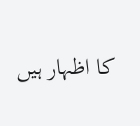کا اظہار ہیں